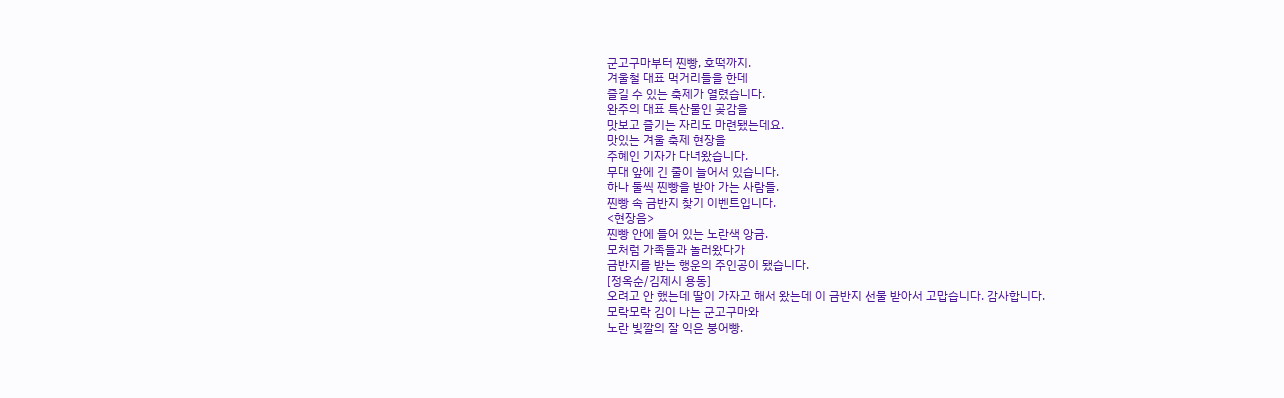군고구마부터 찐빵, 호떡까지.
겨울철 대표 먹거리들을 한데
즐길 수 있는 축제가 열렸습니다.
완주의 대표 특산물인 곶감을
맛보고 즐기는 자리도 마련됐는데요.
맛있는 겨울 축제 현장을
주혜인 기자가 다녀왔습니다.
무대 앞에 긴 줄이 늘어서 있습니다.
하나 둘씩 찐빵을 받아 가는 사람들.
찐빵 속 금반지 찾기 이벤트입니다.
<현장음>
찐빵 안에 들어 있는 노란색 앙금.
모처럼 가족들과 놀러왔다가
금반지를 받는 행운의 주인공이 됐습니다.
[정옥순/김제시 용동]
오려고 안 했는데 딸이 가자고 해서 왔는데 이 금반지 선물 받아서 고맙습니다. 감사합니다.
모락모락 김이 나는 군고구마와
노란 빛깔의 잘 익은 붕어빵.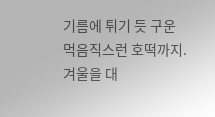기름에 튀기 듯 구운
먹음직스런 호떡까지.
겨울을 대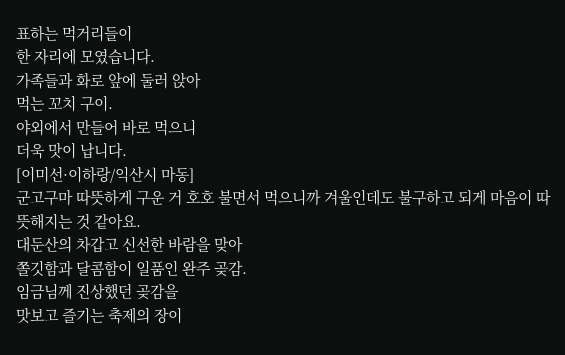표하는 먹거리들이
한 자리에 모였습니다.
가족들과 화로 앞에 둘러 앉아
먹는 꼬치 구이.
야외에서 만들어 바로 먹으니
더욱 맛이 납니다.
[이미선·이하랑/익산시 마동]
군고구마 따뜻하게 구운 거 호호 불면서 먹으니까 겨울인데도 불구하고 되게 마음이 따뜻해지는 것 같아요.
대둔산의 차갑고 신선한 바람을 맞아
쫄깃함과 달콤함이 일품인 완주 곶감.
임금님께 진상했던 곶감을
맛보고 즐기는 축제의 장이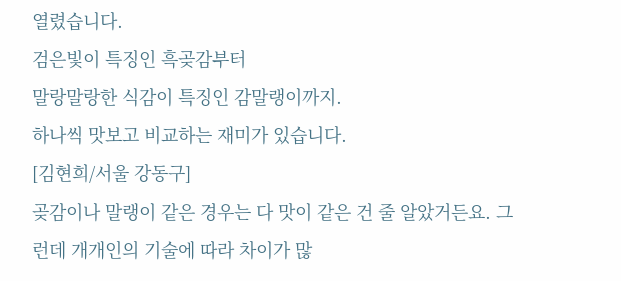열렸습니다.
검은빛이 특징인 흑곶감부터
말랑말랑한 식감이 특징인 감말랭이까지.
하나씩 맛보고 비교하는 재미가 있습니다.
[김현희/서울 강동구]
곶감이나 말랭이 같은 경우는 다 맛이 같은 건 줄 알았거든요. 그런데 개개인의 기술에 따라 차이가 많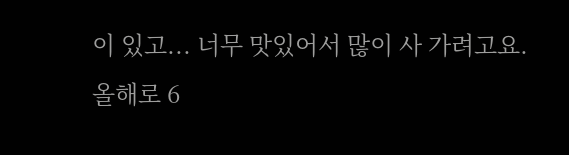이 있고... 너무 맛있어서 많이 사 가려고요.
올해로 6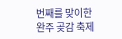번째를 맞이한
완주 곶감 축제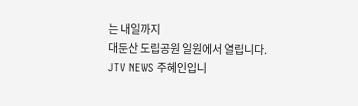는 내일까지
대둔산 도립공원 일원에서 열립니다.
JTV NEWS 주혜인입니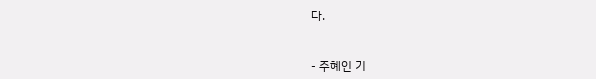다.


- 주혜인 기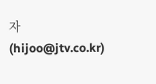자 (hijoo@jtv.co.kr)